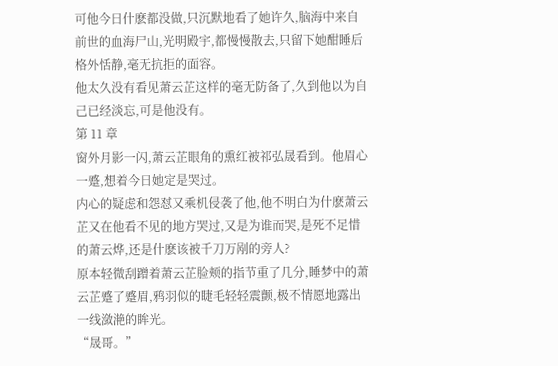可他今日什麽都没做,只沉默地看了她许久,脑海中来自前世的血海尸山,光明殿宇,都慢慢散去,只留下她酣睡后格外恬静,毫无抗拒的面容。
他太久没有看见萧云芷这样的毫无防备了,久到他以为自己已经淡忘,可是他没有。
第 11 章
窗外月影一闪,萧云芷眼角的熏红被祁弘晟看到。他眉心一蹙,想着今日她定是哭过。
内心的疑虑和怨怼又乘机侵袭了他,他不明白为什麽萧云芷又在他看不见的地方哭过,又是为谁而哭,是死不足惜的萧云烨,还是什麽该被千刀万剐的旁人?
原本轻微刮蹭着萧云芷脸颊的指节重了几分,睡梦中的萧云芷蹙了蹙眉,鸦羽似的睫毛轻轻震颤,极不情愿地露出一线潋滟的眸光。
“晟哥。”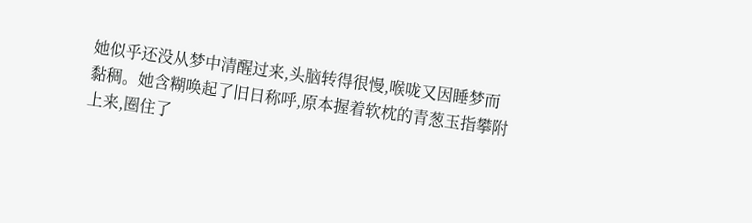她似乎还没从梦中清醒过来,头脑转得很慢,喉咙又因睡梦而黏稠。她含糊唤起了旧日称呼,原本握着软枕的青葱玉指攀附上来,圈住了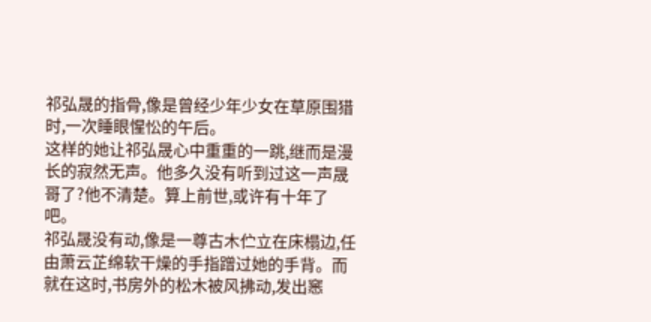祁弘晟的指骨,像是曾经少年少女在草原围猎时,一次睡眼惺忪的午后。
这样的她让祁弘晟心中重重的一跳,继而是漫长的寂然无声。他多久没有听到过这一声晟哥了?他不清楚。算上前世,或许有十年了吧。
祁弘晟没有动,像是一尊古木伫立在床榻边,任由萧云芷绵软干燥的手指蹭过她的手背。而就在这时,书房外的松木被风拂动,发出窸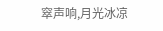窣声响,月光冰凉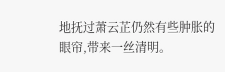地抚过萧云芷仍然有些肿胀的眼帘,带来一丝清明。